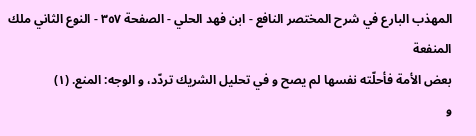المهذب البارع في شرح المختصر النافع - ابن فهد الحلي - الصفحة ٣٥٧ - النوع الثاني ملك المنفعة
بعض الأمة فأحلّته نفسها لم يصح و في تحليل الشريك تردّد، و الوجه: المنع. (١)
و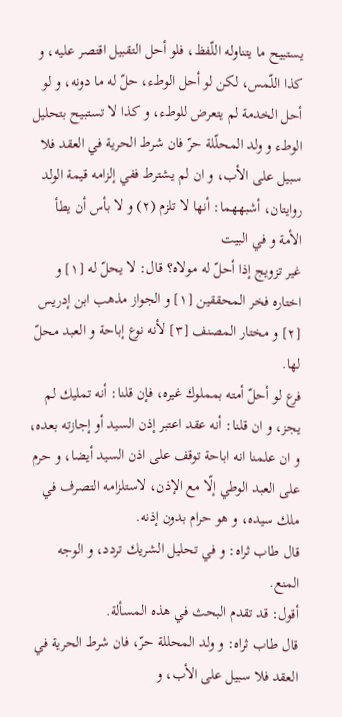يستبيح ما يتناوله اللّفظ، فلو أحل التقبيل اقتصر عليه، و كذا اللّمس، لكن لو أحل الوطء، حلّ له ما دونه، و لو أحل الخدمة لم يتعرض للوطء، و كذا لا تستبيح بتحليل الوطء و ولد المحلّلة حرّ فان شرط الحرية في العقد فلا سبيل على الأب، و ان لم يشترط ففي إلزامه قيمة الولد روايتان، أشبههما: أنها لا تلزم (٢) و لا بأس أن يطأ الأمة و في البيت
غير تزويج إذا أحلّ له مولاه؟ قال: لا يحلّ له [١] و اختاره فخر المحققين [١] و الجواز مذهب ابن إدريس [٢] و مختار المصنف [٣] لأنه نوع إباحة و العبد محلّ لها.
فرع لو أحلّ أمته بمملوك غيره، فإن قلنا: أنه تمليك لم يجز، و ان قلنا: أنه عقد اعتبر إذن السيد أو إجازته بعده، و ان علمنا انه اباحة توقف على اذن السيد أيضا، و حرم على العبد الوطي إلّا مع الإذن، لاستلزامه التصرف في ملك سيده، و هو حرام بدون إذنه.
قال طاب ثراه: و في تحليل الشريك تردد، و الوجه المنع.
أقول: قد تقدم البحث في هذه المسألة.
قال طاب ثراه: و ولد المحللة حرّ، فان شرط الحرية في العقد فلا سبيل على الأب، و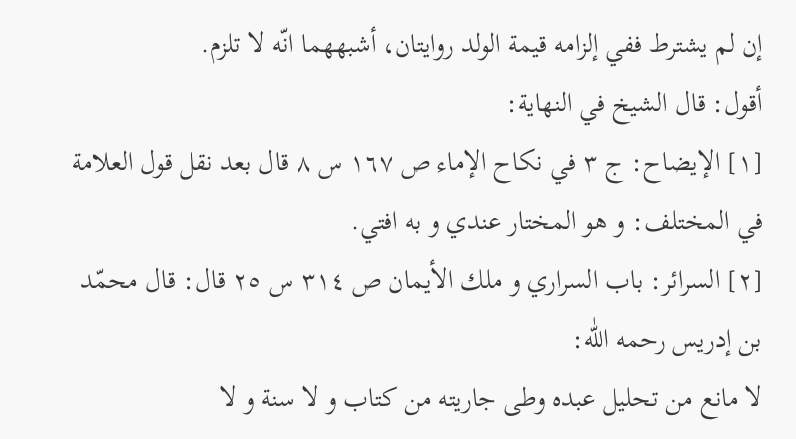إن لم يشترط ففي إلزامه قيمة الولد روايتان، أشبههما انّه لا تلزم.
أقول: قال الشيخ في النهاية:
[١] الإيضاح: ج ٣ في نكاح الإماء ص ١٦٧ س ٨ قال بعد نقل قول العلامة في المختلف: و هو المختار عندي و به افتي.
[٢] السرائر: باب السراري و ملك الأيمان ص ٣١٤ س ٢٥ قال: قال محمّد بن إدريس رحمه اللّٰه:
لا مانع من تحليل عبده وطى جاريته من كتاب و لا سنة و لا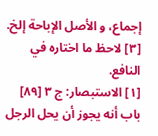إجماع، و الأصل الإباحة إلخ.
[٣] لاحظ ما اختاره في النافع.
[١] الاستبصار: ج ٣ [٨٩] باب أنه يجوز أن يحل الرجل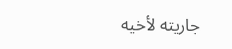جاريته لأخيه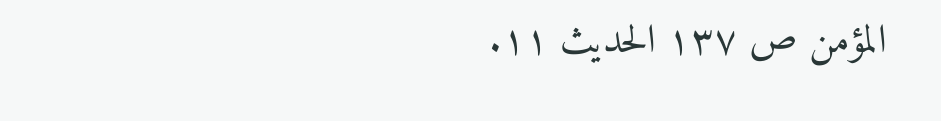المؤمن ص ١٣٧ الحديث ١١.